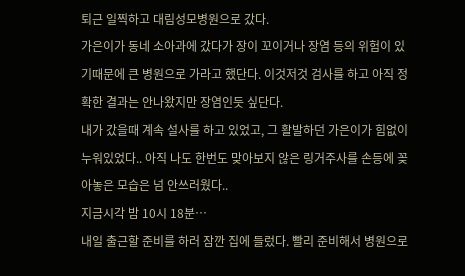퇴근 일찍하고 대림성모병원으로 갔다.
가은이가 동네 소아과에 갔다가 장이 꼬이거나 장염 등의 위험이 있기때문에 큰 병원으로 가라고 했단다. 이것저것 검사를 하고 아직 정확한 결과는 안나왔지만 장염인듯 싶단다.
내가 갔을때 계속 설사를 하고 있었고, 그 활발하던 가은이가 힘없이 누워있었다.. 아직 나도 한번도 맞아보지 않은 링거주사를 손등에 꽂아놓은 모습은 넘 안쓰러웠다..
지금시각 밤 10시 18분…
내일 출근할 준비를 하러 잠깐 집에 들렀다. 빨리 준비해서 병원으로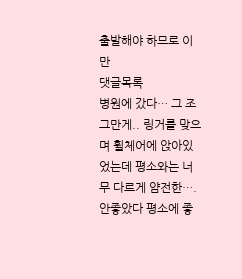출발해야 하므로 이만
댓글목록
병원에 갔다… 그 조그만게.. 링거를 맞으며 휠체어에 앉아있었는데 평소와는 너무 다르게 얌전한…. 안좋았다 평소에 좋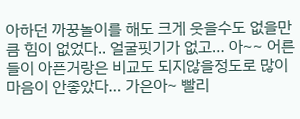아하던 까꿍놀이를 해도 크게 웃을수도 없을만큼 힘이 없었다.. 얼굴핏기가 없고… 아~~ 어른들이 아픈거랑은 비교도 되지않을정도로 많이 마음이 안좋았다… 가은아~ 빨리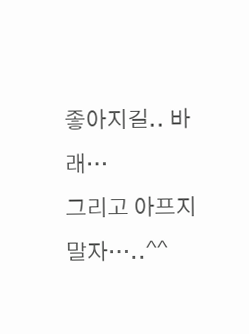좋아지길.. 바래…
그리고 아프지말자…..^^